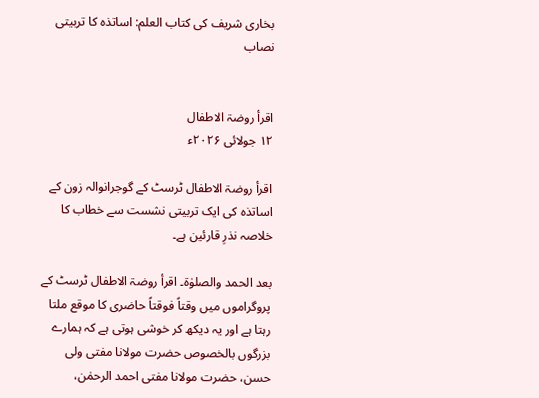بخاری شریف کی کتاب العلم: اساتذہ کا تربیتی نصاب


اقرأ روضۃ الاطفال
۱۲ جولائی ۲۰۲۶ء

اقرأ روضۃ الاطفال ٹرسٹ کے گوجرانوالہ زون کے اساتذہ کی ایک تربیتی نشست سے خطاب کا خلاصہ نذرِ قارئین ہے۔

بعد الحمد والصلوٰۃ۔ اقرأ روضۃ الاطفال ٹرسٹ کے پروگراموں میں وقتاً‌ فوقتاً‌ حاضری کا موقع ملتا رہتا ہے اور یہ دیکھ کر خوشی ہوتی ہے کہ ہمارے بزرگوں بالخصوص حضرت مولانا مفتی ولی حسن، حضرت مولانا مفتی احمد الرحمٰن،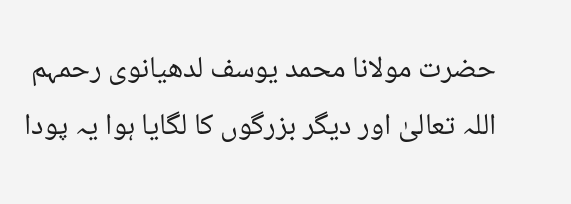حضرت مولانا محمد یوسف لدھیانوی رحمہم اللہ تعالیٰ اور دیگر بزرگوں کا لگایا ہوا یہ پودا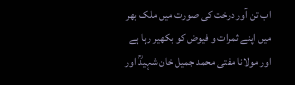اب تن آور درخت کی صورت میں ملک بھر میں اپنے ثمرات و فیوض کو بکھیر رہا ہے اور مولانا مفتی محمد جمیل خان شہیدؒ اور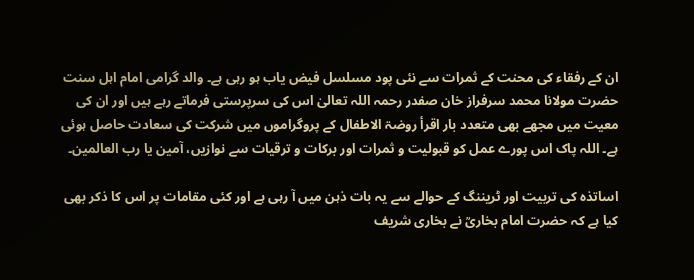ان کے رفقاء کی محنت کے ثمرات سے نئی پود مسلسل فیض یاب ہو رہی ہے۔ والد گرامی امام اہل سنت حضرت مولانا محمد سرفراز خان صفدر رحمہ اللہ تعالیٰ اس کی سرپرستی فرماتے رہے ہیں اور ان کی معیت میں مجھے بھی متعدد بار اقرأ روضۃ الاطفال کے پروگراموں میں شرکت کی سعادت حاصل ہوئی ہے۔ اللہ پاک اس پورے عمل کو قبولیت و ثمرات اور برکات و ترقیات سے نوازیں، آمین یا رب العالمین۔

اساتذہ کی تربیت اور ٹریننگ کے حوالے سے یہ بات ذہن میں آ رہی ہے اور کئی مقامات پر اس کا ذکر بھی کیا ہے کہ حضرت امام بخاریؒ نے بخاری شریف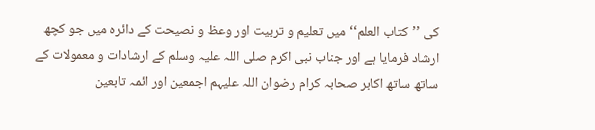کی ’’کتاب العلم‘‘ میں تعلیم و تربیت اور وعظ و نصیحت کے دائرہ میں جو کچھ ارشاد فرمایا ہے اور جناب نبی اکرم صلی اللہ علیہ وسلم کے ارشادات و معمولات کے ساتھ ساتھ اکابر صحابہ کرام رضوان اللہ علیہم اجمعین اور ائمہ تابعین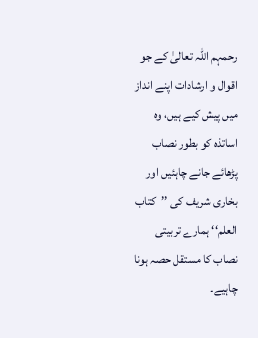رحمہم اللہ تعالیٰ کے جو اقوال و ارشادات اپنے انداز میں پیش کیے ہیں، وہ اساتذہ کو بطور نصاب پڑھائے جانے چاہئیں اور بخاری شریف کی ’’کتاب العلم‘‘ ہمارے تربیتی نصاب کا مستقل حصہ ہونا چاہیے۔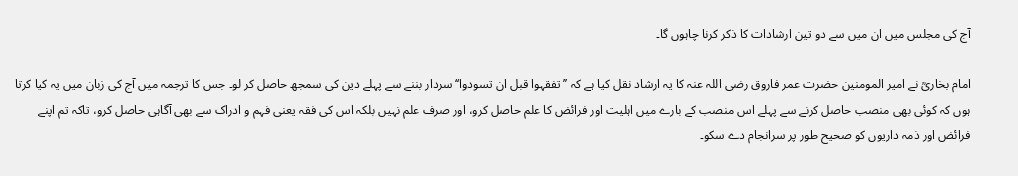آج کی مجلس میں ان میں سے دو تین ارشادات کا ذکر کرنا چاہوں گا۔

امام بخاریؒ نے امیر المومنین حضرت عمر فاروق رضی اللہ عنہ کا یہ ارشاد نقل کیا ہے کہ ’’تفقہوا قبل ان تسودوا‘‘ سردار بننے سے پہلے دین کی سمجھ حاصل کر لو۔ جس کا ترجمہ میں آج کی زبان میں یہ کیا کرتا ہوں کہ کوئی بھی منصب حاصل کرنے سے پہلے اس منصب کے بارے میں اہلیت اور فرائض کا علم حاصل کرو، اور صرف علم نہیں بلکہ اس کی فقہ یعنی فہم و ادراک سے بھی آگاہی حاصل کرو، تاکہ تم اپنے فرائض اور ذمہ داریوں کو صحیح طور پر سرانجام دے سکو۔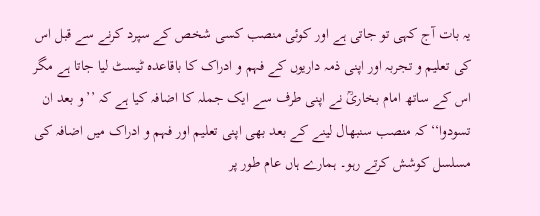یہ بات آج کہی تو جاتی ہے اور کوئی منصب کسی شخص کے سپرد کرنے سے قبل اس کی تعلیم و تجربہ اور اپنی ذمہ داریوں کے فہم و ادراک کا باقاعدہ ٹیسٹ لیا جاتا ہے مگر اس کے ساتھ امام بخاریؒ نے اپنی طرف سے ایک جملہ کا اضافہ کیا ہے کہ ’’و بعد ان تسودوا‘‘ کہ منصب سنبھال لینے کے بعد بھی اپنی تعلیم اور فہم و ادراک میں اضافہ کی مسلسل کوشش کرتے رہو۔ ہمارے ہاں عام طور پر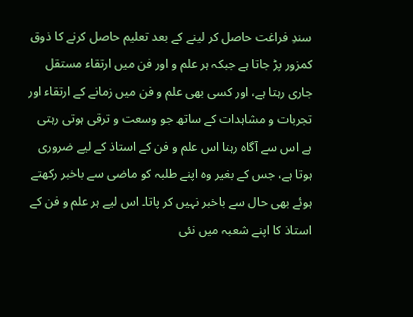سندِ فراغت حاصل کر لینے کے بعد تعلیم حاصل کرنے کا ذوق کمزور پڑ جاتا ہے جبکہ ہر علم و اور فن میں ارتقاء مستقل جاری رہتا ہے، اور کسی بھی علم و فن میں زمانے کے ارتقاء اور تجربات و مشاہدات کے ساتھ جو وسعت و ترقی ہوتی رہتی ہے اس سے آگاہ رہنا اس علم و فن کے استاذ کے لیے ضروری ہوتا ہے، جس کے بغیر وہ اپنے طلبہ کو ماضی سے باخبر رکھتے ہوئے بھی حال سے باخبر نہیں کر پاتا۔ اس لیے ہر علم و فن کے استاذ کا اپنے شعبہ میں نئی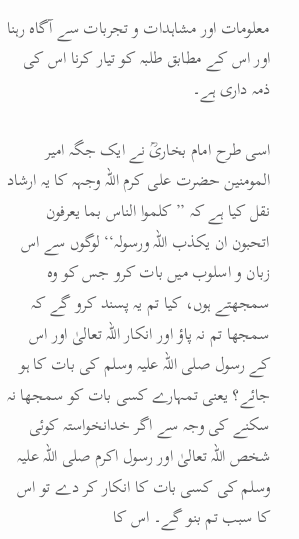معلومات اور مشاہدات و تجربات سے آگاہ رہنا اور اس کے مطابق طلبہ کو تیار کرنا اس کی ذمہ داری ہے۔

اسی طرح امام بخاریؒ نے ایک جگہ امیر المومنین حضرت علی کرم اللہ وجہہ کا یہ ارشاد نقل کیا ہے کہ ’’کلموا الناس بما یعرفون اتحبون ان یکذب اللہ ورسولہ‘‘ لوگوں سے اس زبان و اسلوب میں بات کرو جس کو وہ سمجھتے ہوں، کیا تم یہ پسند کرو گے کہ سمجھا تم نہ پاؤ اور انکار اللہ تعالیٰ اور اس کے رسول صلی اللہ علیہ وسلم کی بات کا ہو جائے؟ یعنی تمہارے کسی بات کو سمجھا نہ سکنے کی وجہ سے اگر خدانخواستہ کوئی شخص اللہ تعالیٰ اور رسول اکرم صلی اللہ علیہ وسلم کی کسی بات کا انکار کر دے تو اس کا سبب تم بنو گے۔ اس کا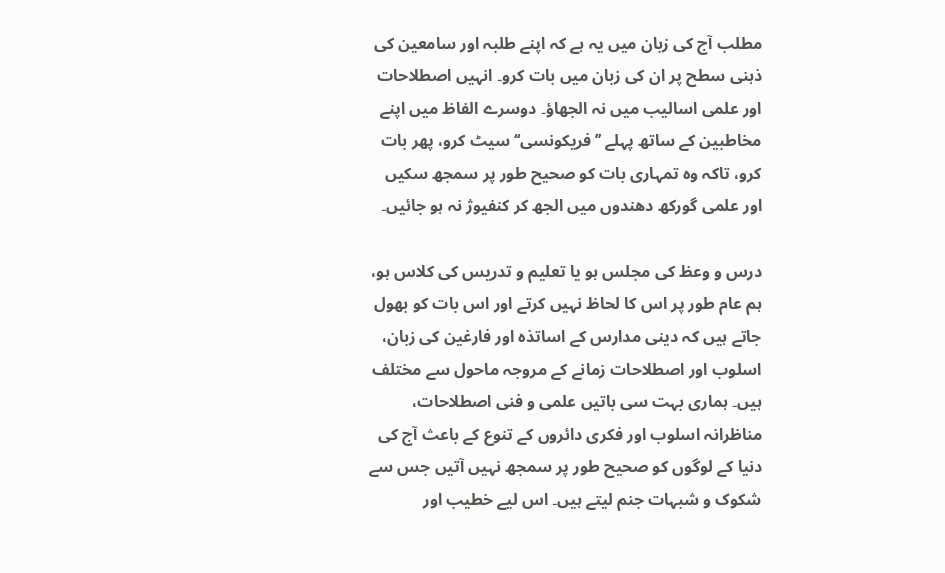مطلب آج کی زبان میں یہ ہے کہ اپنے طلبہ اور سامعین کی ذہنی سطح پر ان کی زبان میں بات کرو۔ انہیں اصطلاحات اور علمی اسالیب میں نہ الجھاؤ۔ دوسرے الفاظ میں اپنے مخاطبین کے ساتھ پہلے ’’فریکونسی‘‘ سیٹ کرو، پھر بات کرو، تاکہ وہ تمہاری بات کو صحیح طور پر سمجھ سکیں اور علمی گورکھ دھندوں میں الجھ کر کنفیوژ نہ ہو جائیں۔

درس و وعظ کی مجلس ہو یا تعلیم و تدریس کی کلاس ہو، ہم عام طور پر اس کا لحاظ نہیں کرتے اور اس بات کو بھول جاتے ہیں کہ دینی مدارس کے اساتذہ اور فارغین کی زبان، اسلوب اور اصطلاحات زمانے کے مروجہ ماحول سے مختلف ہیں۔ ہماری بہت سی باتیں علمی و فنی اصطلاحات، مناظرانہ اسلوب اور فکری دائروں کے تنوع کے باعث آج کی دنیا کے لوگوں کو صحیح طور پر سمجھ نہیں آتیں جس سے شکوک و شبہات جنم لیتے ہیں۔ اس لیے خطیب اور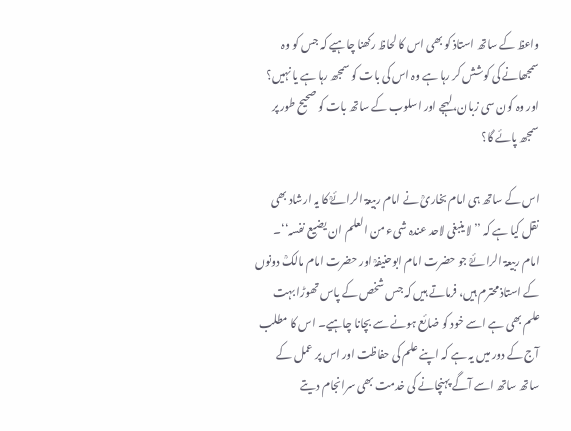واعظ کے ساتھ استاذ کو بھی اس کا لحاظ رکھنا چاہیے کہ جس کو وہ سمجھانے کی کوشش کر رہا ہے وہ اس کی بات کو سمجھ رہا ہے یا نہیں؟ اور وہ کون سی زبان، لہجے اور اسلوب کے ساتھ بات کو صحیح طور پر سمجھ پائے گا؟

اس کے ساتھ ہی امام بخاریؒ نے امام ربیعۃ الرائےؒ کا یہ ارشاد بھی نقل کیا ہے کہ ’’لا ینبغی لاحد عندہ شیء من العلم ان یضیع نفسہ‘‘۔ امام ربیعۃ الرائےؒ جو حضرت امام ابوحنیفہؒ اور حضرت امام مالکؒ دونوں کے استاذ محترم ہیں، فرماتے ہیں کہ جس شخص کے پاس تھوڑا بہت علم بھی ہے اسے خود کو ضائع ہونے سے بچانا چاہیے۔ اس کا مطلب آج کے دور میں یہ ہے کہ اپنے علم کی حفاظت اور اس پر عمل کے ساتھ ساتھ اسے آگے پہنچانے کی خدمت بھی سرانجام دیتے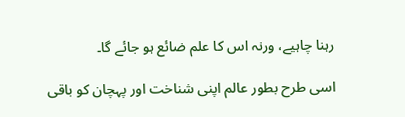رہنا چاہیے، ورنہ اس کا علم ضائع ہو جائے گا۔

اسی طرح بطور عالم اپنی شناخت اور پہچان کو باقی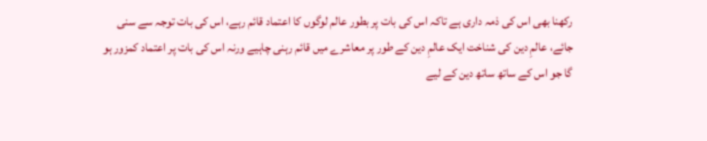رکھنا بھی اس کی ذمہ داری ہے تاکہ اس کی بات پر بطور عالم لوگوں کا اعتماد قائم رہے، اس کی بات توجہ سے سنی جائے، عالمِ دین کی شناخت ایک عالمِ دین کے طور پر معاشرے میں قائم رہنی چاہیے ورنہ اس کی بات پر اعتماد کمزور ہو گا جو اس کے ساتھ ساتھ دین کے لیے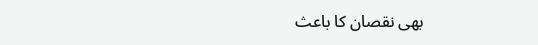بھی نقصان کا باعث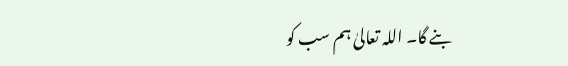بنے گا۔ اللہ تعالیٰ ہم سب کو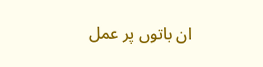ان باتوں پر عمل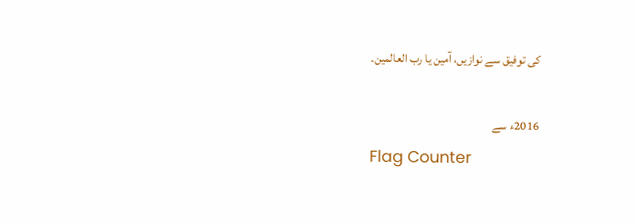کی توفیق سے نوازیں، آمین یا رب العالمین۔

2016ء سے
Flag Counter